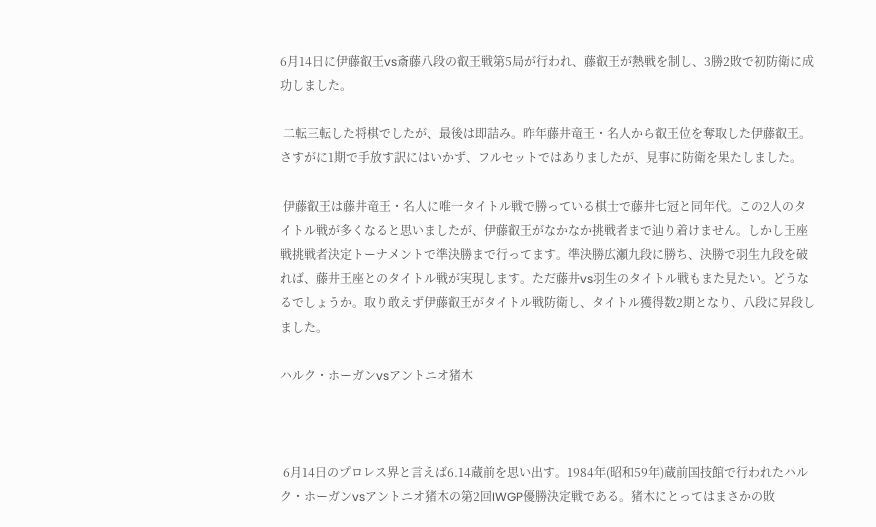6月14日に伊藤叡王vs斎藤八段の叡王戦第5局が行われ、藤叡王が熱戦を制し、3勝2敗で初防衛に成功しました。

 二転三転した将棋でしたが、最後は即詰み。昨年藤井竜王・名人から叡王位を奪取した伊藤叡王。さすがに1期で手放す訳にはいかず、フルセットではありましたが、見事に防衛を果たしました。

 伊藤叡王は藤井竜王・名人に唯一タイトル戦で勝っている棋士で藤井七冠と同年代。この2人のタイトル戦が多くなると思いましたが、伊藤叡王がなかなか挑戦者まで辿り着けません。しかし王座戦挑戦者決定トーナメントで準決勝まで行ってます。準決勝広瀬九段に勝ち、決勝で羽生九段を破れば、藤井王座とのタイトル戦が実現します。ただ藤井vs羽生のタイトル戦もまた見たい。どうなるでしょうか。取り敢えず伊藤叡王がタイトル戦防衛し、タイトル獲得数2期となり、八段に昇段しました。

ハルク・ホーガンvsアントニオ猪木



 6月14日のプロレス界と言えば6.14蔵前を思い出す。1984年(昭和59年)蔵前国技館で行われたハルク・ホーガンvsアントニオ猪木の第2回IWGP優勝決定戦である。猪木にとってはまさかの敗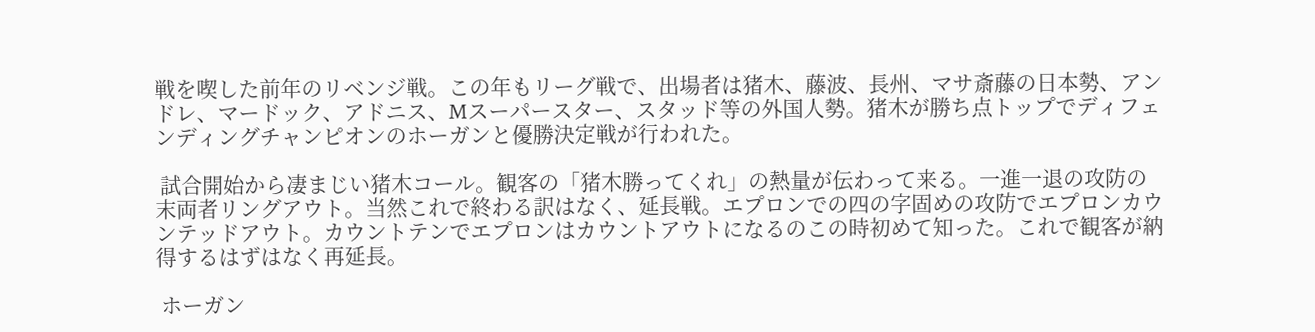戦を喫した前年のリベンジ戦。この年もリーグ戦で、出場者は猪木、藤波、長州、マサ斎藤の日本勢、アンドレ、マードック、アドニス、Mスーパースター、スタッド等の外国人勢。猪木が勝ち点トップでディフェンディングチャンピオンのホーガンと優勝決定戦が行われた。

 試合開始から凄まじい猪木コール。観客の「猪木勝ってくれ」の熱量が伝わって来る。一進一退の攻防の末両者リングアウト。当然これで終わる訳はなく、延長戦。エプロンでの四の字固めの攻防でエプロンカウンテッドアウト。カウントテンでエプロンはカウントアウトになるのこの時初めて知った。これで観客が納得するはずはなく再延長。

 ホーガン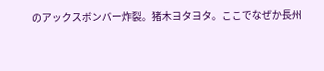のアックスボンバー炸裂。猪木ヨタヨタ。ここでなぜか長州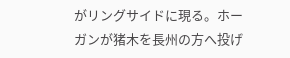がリングサイドに現る。ホーガンが猪木を長州の方へ投げ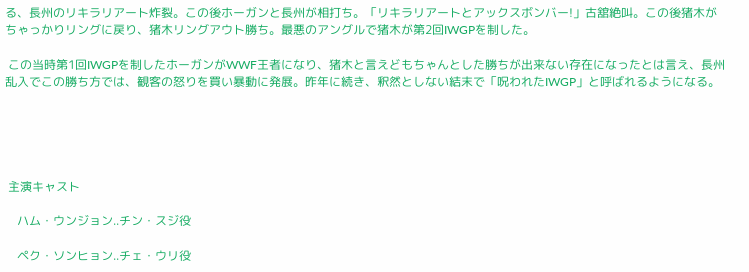る、長州のリキラリアート炸裂。この後ホーガンと長州が相打ち。「リキラリアートとアックスボンバー!」古舘絶叫。この後猪木がちゃっかりリングに戻り、猪木リングアウト勝ち。最悪のアングルで猪木が第2回IWGPを制した。

 この当時第1回IWGPを制したホーガンがWWF王者になり、猪木と言えどもちゃんとした勝ちが出来ない存在になったとは言え、長州乱入でこの勝ち方では、観客の怒りを買い暴動に発展。昨年に続き、釈然としない結末で「呪われたIWGP」と呼ばれるようになる。





 主演キャスト

    ハム・ウンジョン..チン・スジ役

    ペク・ソンヒョン..チェ・ウリ役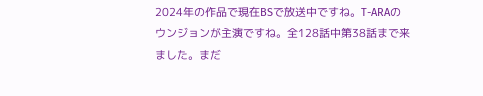2024年の作品で現在BSで放送中ですね。T-ARAのウンジョンが主演ですね。全128話中第38話まで来ました。まだ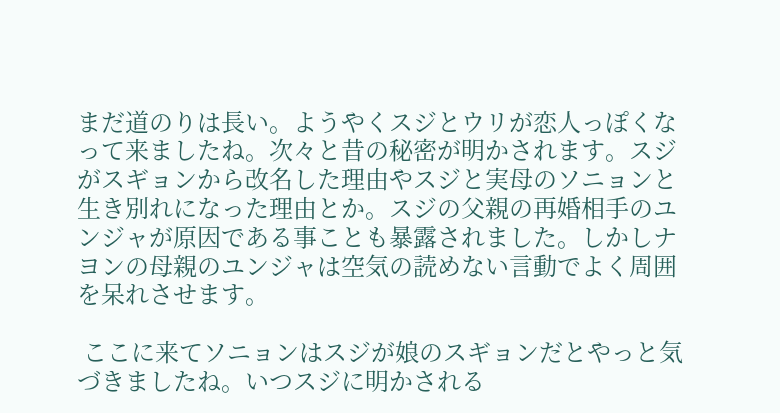まだ道のりは長い。ようやくスジとウリが恋人っぽくなって来ましたね。次々と昔の秘密が明かされます。スジがスギョンから改名した理由やスジと実母のソニョンと生き別れになった理由とか。スジの父親の再婚相手のユンジャが原因である事ことも暴露されました。しかしナヨンの母親のユンジャは空気の読めない言動でよく周囲を呆れさせます。

 ここに来てソニョンはスジが娘のスギョンだとやっと気づきましたね。いつスジに明かされる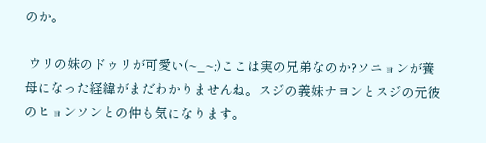のか。

 ウリの妹のドゥリが可愛い(~_~;)ここは実の兄弟なのか?ソニョンが養母になった経緯がまだわかりませんね。スジの義妹ナヨンとスジの元彼のヒョンソンとの仲も気になります。